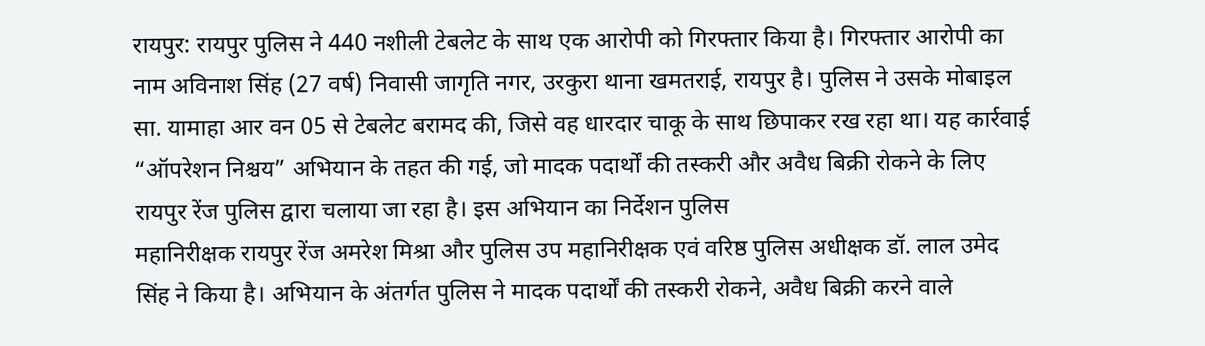रायपुर: रायपुर पुलिस ने 440 नशीली टेबलेट के साथ एक आरोपी को गिरफ्तार किया है। गिरफ्तार आरोपी का नाम अविनाश सिंह (27 वर्ष) निवासी जागृति नगर, उरकुरा थाना खमतराई, रायपुर है। पुलिस ने उसके मोबाइल सा. यामाहा आर वन 05 से टेबलेट बरामद की, जिसे वह धारदार चाकू के साथ छिपाकर रख रहा था। यह कार्रवाई “ऑपरेशन निश्चय” अभियान के तहत की गई, जो मादक पदार्थों की तस्करी और अवैध बिक्री रोकने के लिए रायपुर रेंज पुलिस द्वारा चलाया जा रहा है। इस अभियान का निर्देशन पुलिस
महानिरीक्षक रायपुर रेंज अमरेश मिश्रा और पुलिस उप महानिरीक्षक एवं वरिष्ठ पुलिस अधीक्षक डॉ. लाल उमेद सिंह ने किया है। अभियान के अंतर्गत पुलिस ने मादक पदार्थों की तस्करी रोकने, अवैध बिक्री करने वाले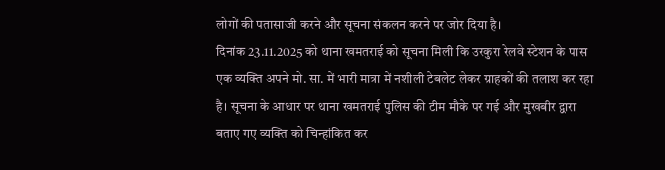लोगों की पतासाजी करने और सूचना संकलन करने पर जोर दिया है।
दिनांक 23.11.2025 को थाना खमतराई को सूचना मिली कि उरकुरा रेलवे स्टेशन के पास एक व्यक्ति अपने मो. सा. में भारी मात्रा में नशीली टेबलेट लेकर ग्राहकों की तलाश कर रहा है। सूचना के आधार पर थाना खमतराई पुलिस की टीम मौके पर गई और मुखबीर द्वारा बताए गए व्यक्ति को चिन्हांकित कर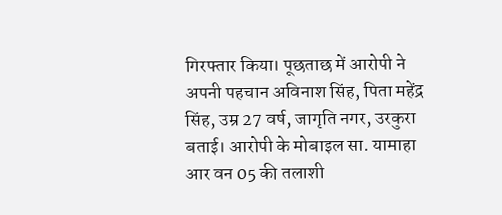गिरफ्तार किया। पूछताछ में आरोपी ने अपनी पहचान अविनाश सिंह, पिता महेंद्र सिंह, उम्र 27 वर्ष, जागृति नगर, उरकुरा बताई। आरोपी के मोबाइल सा. यामाहा आर वन 05 की तलाशी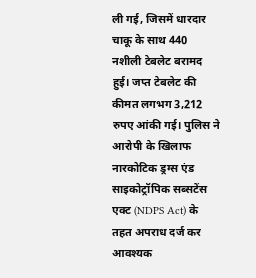ली गई, जिसमें धारदार चाकू के साथ 440 नशीली टेबलेट बरामद हुई। जप्त टेबलेट की कीमत लगभग 3,212 रुपए आंकी गई। पुलिस ने आरोपी के खिलाफ नारकोटिक ड्रग्स एंड साइकोट्रॉपिक सब्सटेंस एक्ट (NDPS Act) के तहत अपराध दर्ज कर आवश्यक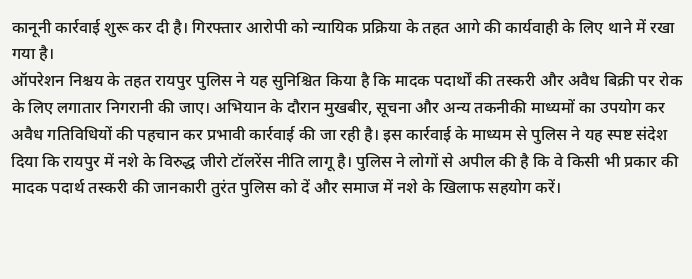कानूनी कार्रवाई शुरू कर दी है। गिरफ्तार आरोपी को न्यायिक प्रक्रिया के तहत आगे की कार्यवाही के लिए थाने में रखा गया है।
ऑपरेशन निश्चय के तहत रायपुर पुलिस ने यह सुनिश्चित किया है कि मादक पदार्थों की तस्करी और अवैध बिक्री पर रोक के लिए लगातार निगरानी की जाए। अभियान के दौरान मुखबीर, सूचना और अन्य तकनीकी माध्यमों का उपयोग कर अवैध गतिविधियों की पहचान कर प्रभावी कार्रवाई की जा रही है। इस कार्रवाई के माध्यम से पुलिस ने यह स्पष्ट संदेश दिया कि रायपुर में नशे के विरुद्ध जीरो टॉलरेंस नीति लागू है। पुलिस ने लोगों से अपील की है कि वे किसी भी प्रकार की मादक पदार्थ तस्करी की जानकारी तुरंत पुलिस को दें और समाज में नशे के खिलाफ सहयोग करें।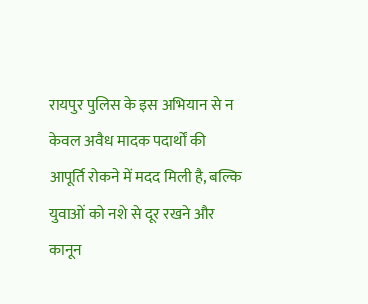रायपुर पुलिस के इस अभियान से न केवल अवैध मादक पदार्थों की आपूर्ति रोकने में मदद मिली है, बल्कि युवाओं को नशे से दूर रखने और कानून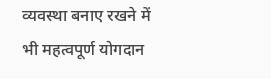व्यवस्था बनाए रखने में भी महत्वपूर्ण योगदान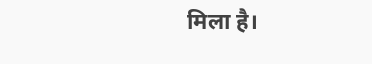मिला है।